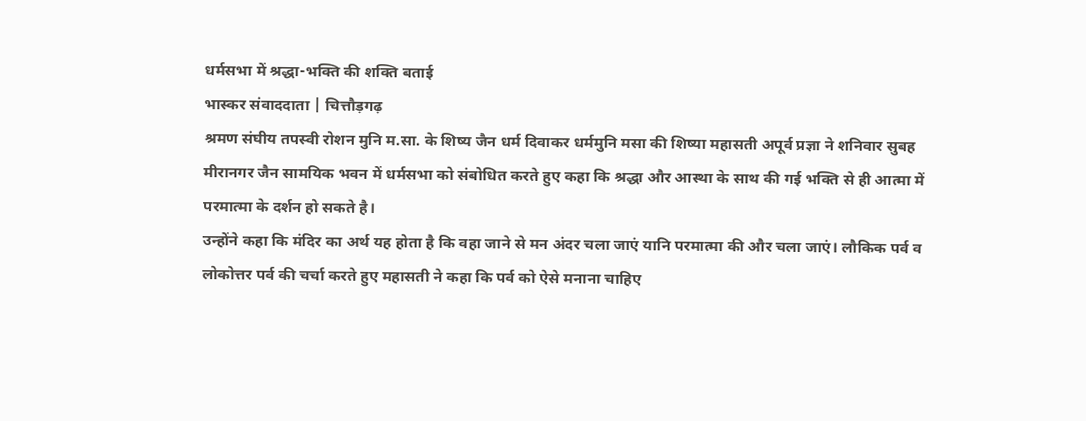धर्मसभा में श्रद्धा-भक्ति की शक्ति बताई
भास्कर संवाददाता | चित्तौड़गढ़
श्रमण संघीय तपस्वी रोशन मुनि म.सा. के शिष्य जैन धर्म दिवाकर धर्ममुनि मसा की शिष्या महासती अपूर्व प्रज्ञा ने शनिवार सुबह मीरानगर जैन सामयिक भवन में धर्मसभा को संबोधित करते हुए कहा कि श्रद्धा और आस्था के साथ की गई भक्ति से ही आत्मा में परमात्मा के दर्शन हो सकते है।
उन्होंने कहा कि मंदिर का अर्थ यह होता है कि वहा जाने से मन अंदर चला जाएं यानि परमात्मा की और चला जाएं। लौकिक पर्व व लोकोत्तर पर्व की चर्चा करते हुए महासती ने कहा कि पर्व को ऐसे मनाना चाहिए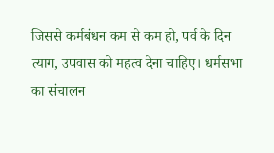जिससे कर्मबंधन कम से कम हो, पर्व के दिन त्याग, उपवास को महत्व देना चाहिए। धर्मसभा का संचालन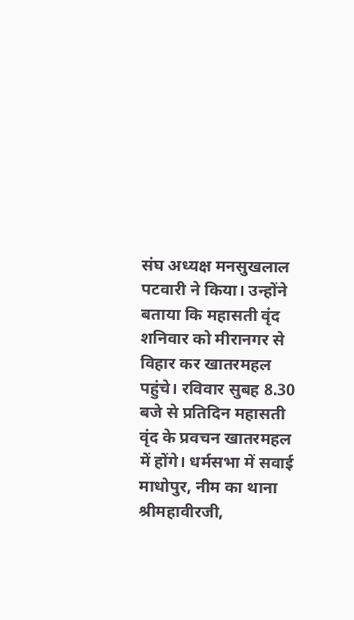संघ अध्यक्ष मनसुखलाल पटवारी ने किया। उन्होंने बताया कि महासती वृंद शनिवार को मीरानगर से विहार कर खातरमहल पहुंचे। रविवार सुबह 8.30 बजे से प्रतिदिन महासती वृंद के प्रवचन खातरमहल में होंगे। धर्मसभा में सवाई माधोपुर, नीम का थाना श्रीमहावीरजी,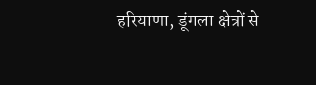हरियाणा, डूंगला क्षेत्रों से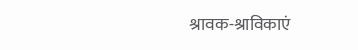श्रावक-श्राविकाएं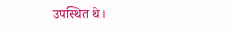उपस्थित थे।